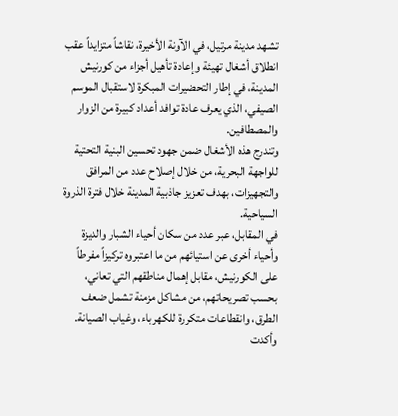تشهد مدينة مرتيل، في الآونة الأخيرة، نقاشاً متزايداً عقب انطلاق أشغال تهيئة وإعادة تأهيل أجزاء من كورنيش المدينة، في إطار التحضيرات المبكرة لاستقبال الموسم الصيفي، الذي يعرف عادة توافد أعداد كبيرة من الزوار والمصطافين.
وتندرج هذه الأشغال ضمن جهود تحسين البنية التحتية للواجهة البحرية، من خلال إصلاح عدد من المرافق والتجهيزات، بهدف تعزيز جاذبية المدينة خلال فترة الذروة السياحية.
في المقابل، عبر عدد من سكان أحياء الشبار والديزة وأحياء أخرى عن استيائهم من ما اعتبروه تركيزاً مفرطاً على الكورنيش، مقابل إهمال مناطقهم التي تعاني، بحسب تصريحاتهم، من مشاكل مزمنة تشمل ضعف الطرق، وانقطاعات متكررة للكهرباء، وغياب الصيانة.
وأكدت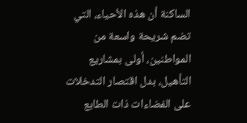الساكنة أن هذه الأحياء، التي تضم شريحة واسعة من المواطنين، أولى بمشاريع التأهيل، بدل اقتصار التدخلات على الفضاءات ذات الطابع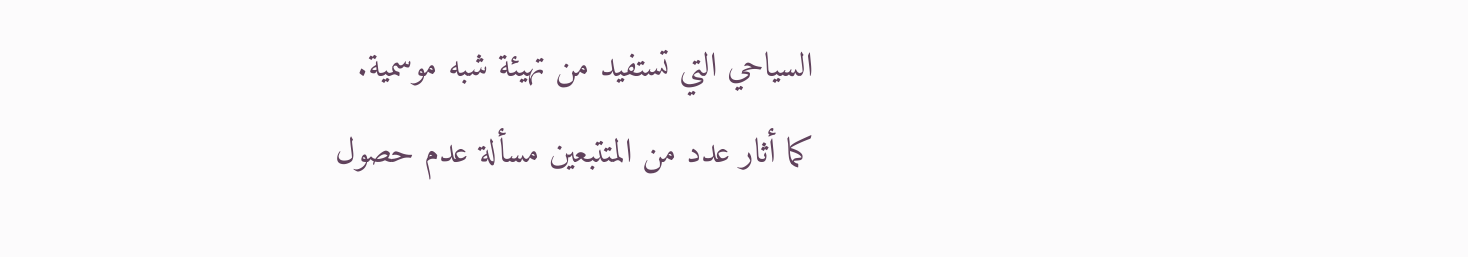السياحي التي تستفيد من تهيئة شبه موسمية.
كما أثار عدد من المتتبعين مسألة عدم حصول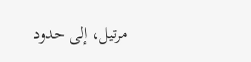مرتيل، إلى حدود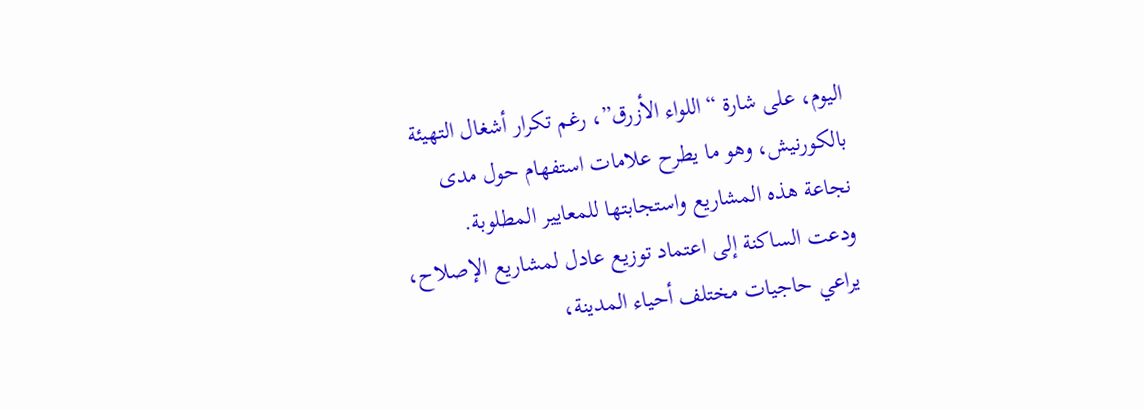اليوم، على شارة “اللواء الأزرق”، رغم تكرار أشغال التهيئة بالكورنيش، وهو ما يطرح علامات استفهام حول مدى نجاعة هذه المشاريع واستجابتها للمعايير المطلوبة.
ودعت الساكنة إلى اعتماد توزيع عادل لمشاريع الإصلاح، يراعي حاجيات مختلف أحياء المدينة،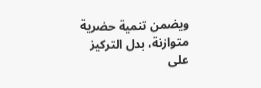ويضمن تنمية حضرية متوازنة، بدل التركيز على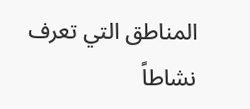المناطق التي تعرف نشاطاً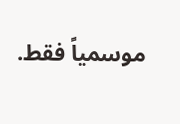موسمياً فقط.